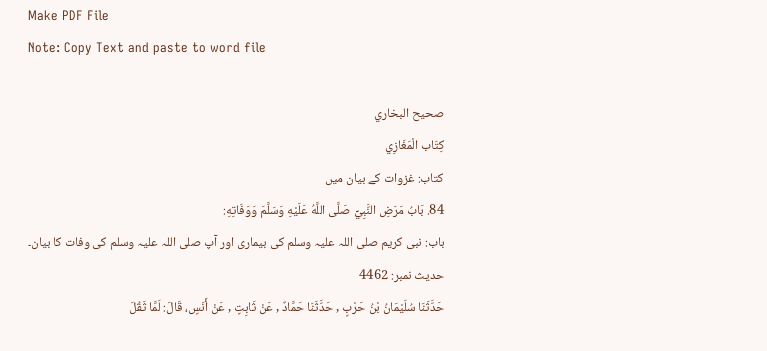Make PDF File
Note: Copy Text and paste to word file

صحيح البخاري
كِتَاب الْمَغَازِي
کتاب: غزوات کے بیان میں
84. بَابُ مَرَضِ النَّبِيِّ صَلَّى اللَّهُ عَلَيْهِ وَسَلَّمَ وَوَفَاتِهِ:
باب: نبی کریم صلی اللہ علیہ وسلم کی بیماری اور آپ صلی اللہ علیہ وسلم کی وفات کا بیان۔
حدیث نمبر: 4462
حَدَّثَنَا سُلَيْمَانُ بْنُ حَرْبٍ , حَدَّثَنَا حَمَّادٌ , عَنْ ثَابِتٍ , عَنْ أَنَسٍ، قَالَ: لَمَّا ثَقُلَ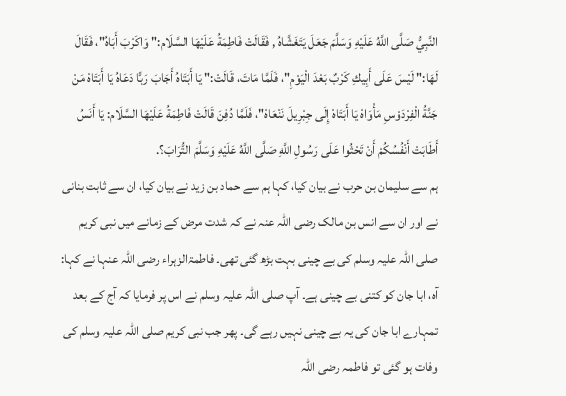النَّبِيُّ صَلَّى اللَّهُ عَلَيْهِ وَسَلَّمَ جَعَلَ يَتَغَشَّاهُ , فَقَالَتْ فَاطِمَةُ عَلَيْهَا السَّلَام:" وَاكَرْبَ أَبَاهُ"، فَقَالَ لَهَا:" لَيْسَ عَلَى أَبِيكِ كَرْبٌ بَعْدَ الْيَوْمِ"، فَلَمَّا مَاتَ، قَالَتْ:" يَا أَبَتَاهُ أَجَابَ رَبًّا دَعَاهُ يَا أَبَتَاهْ مَنْ جَنَّةُ الْفِرْدَوْسِ مَأْوَاهْ يَا أَبَتَاهْ إِلَى جِبْرِيلَ نَنْعَاهْ"، فَلَمَّا دُفِنَ قَالَتْ فَاطِمَةُ عَلَيْهَا السَّلَام: يَا أَنَسُ أَطَابَتْ أَنْفُسُكُمْ أَنْ تَحْثُوا عَلَى رَسُولِ اللَّهِ صَلَّى اللَّهُ عَلَيْهِ وَسَلَّمَ التُّرَابَ؟.
ہم سے سلیمان بن حرب نے بیان کیا، کہا ہم سے حماد بن زید نے بیان کیا، ان سے ثابت بنانی نے اور ان سے انس بن مالک رضی اللہ عنہ نے کہ شدت مرض کے زمانے میں نبی کریم صلی اللہ علیہ وسلم کی بے چینی بہت بڑھ گئی تھی۔ فاطمۃالزہراء رضی اللہ عنہا نے کہا: آہ، ابا جان کو کتنی بے چینی ہے۔ آپ صلی اللہ علیہ وسلم نے اس پر فرمایا کہ آج کے بعد تمہارے ابا جان کی یہ بے چینی نہیں رہے گی۔ پھر جب نبی کریم صلی اللہ علیہ وسلم کی وفات ہو گئی تو فاطمہ رضی اللہ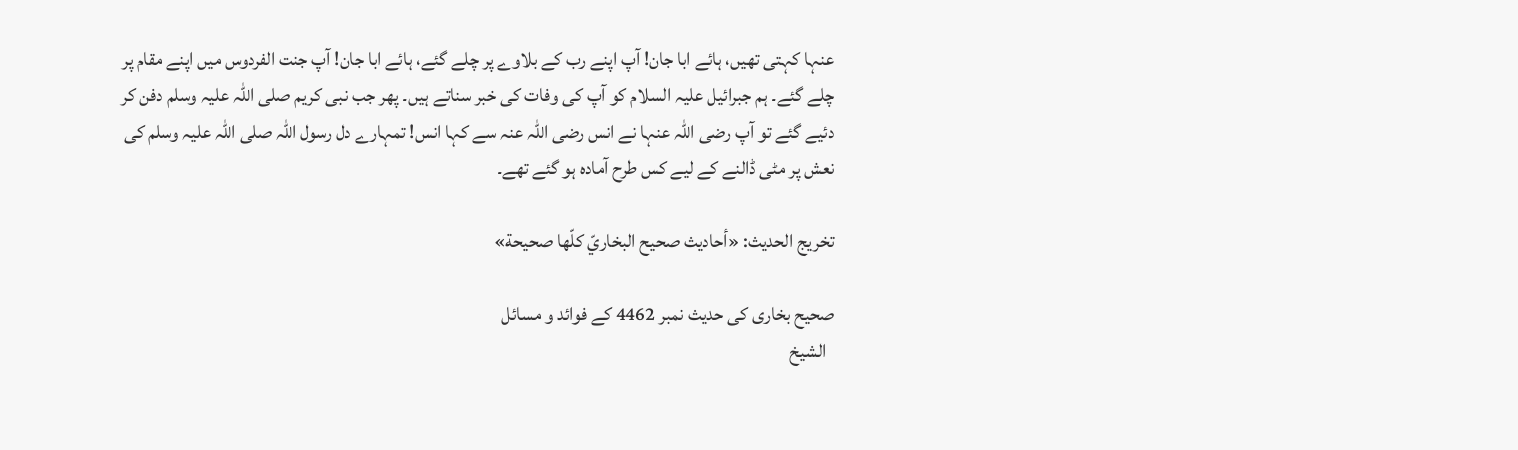عنہا کہتی تھیں، ہائے ابا جان! آپ اپنے رب کے بلاوے پر چلے گئے، ہائے ابا جان! آپ جنت الفردوس میں اپنے مقام پر چلے گئے۔ ہم جبرائیل علیہ السلام کو آپ کی وفات کی خبر سناتے ہیں۔ پھر جب نبی کریم صلی اللہ علیہ وسلم دفن کر دئیے گئے تو آپ رضی اللہ عنہا نے انس رضی اللہ عنہ سے کہا انس! تمہارے دل رسول اللہ صلی اللہ علیہ وسلم کی نعش پر مٹی ڈالنے کے لیے کس طرح آمادہ ہو گئے تھے۔

تخریج الحدیث: «أحاديث صحيح البخاريّ كلّها صحيحة»

صحیح بخاری کی حدیث نمبر 4462 کے فوائد و مسائل
  الشيخ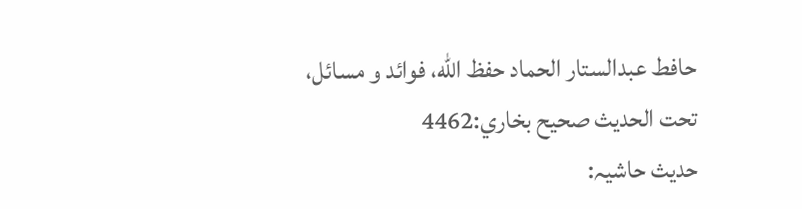حافط عبدالستار الحماد حفظ الله، فوائد و مسائل، تحت الحديث صحيح بخاري:4462
حدیث حاشیہ: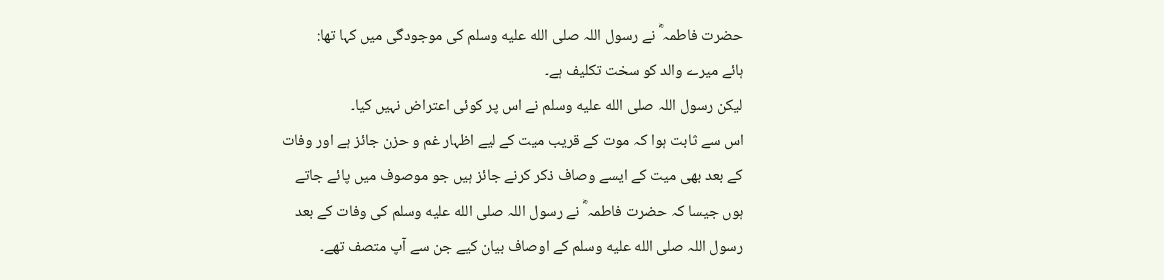حضرت فاطمہ ؓ نے رسول اللہ صلى الله عليه وسلم کی موجودگی میں کہا تھا:
ہائے میرے والد کو سخت تکلیف ہے۔
لیکن رسول اللہ صلى الله عليه وسلم نے اس پر کوئی اعتراض نہیں کیا۔
اس سے ثابت ہوا کہ موت کے قریب میت کے لیے اظہار غم و حزن جائز ہے اور وفات کے بعد بھی میت کے ایسے وصاف ذکر کرنے جائز ہیں جو موصوف میں پائے جاتے ہوں جیسا کہ حضرت فاطمہ ؓ نے رسول اللہ صلى الله عليه وسلم کی وفات کے بعد رسول اللہ صلى الله عليه وسلم کے اوصاف بیان کیے جن سے آپ متصف تھے۔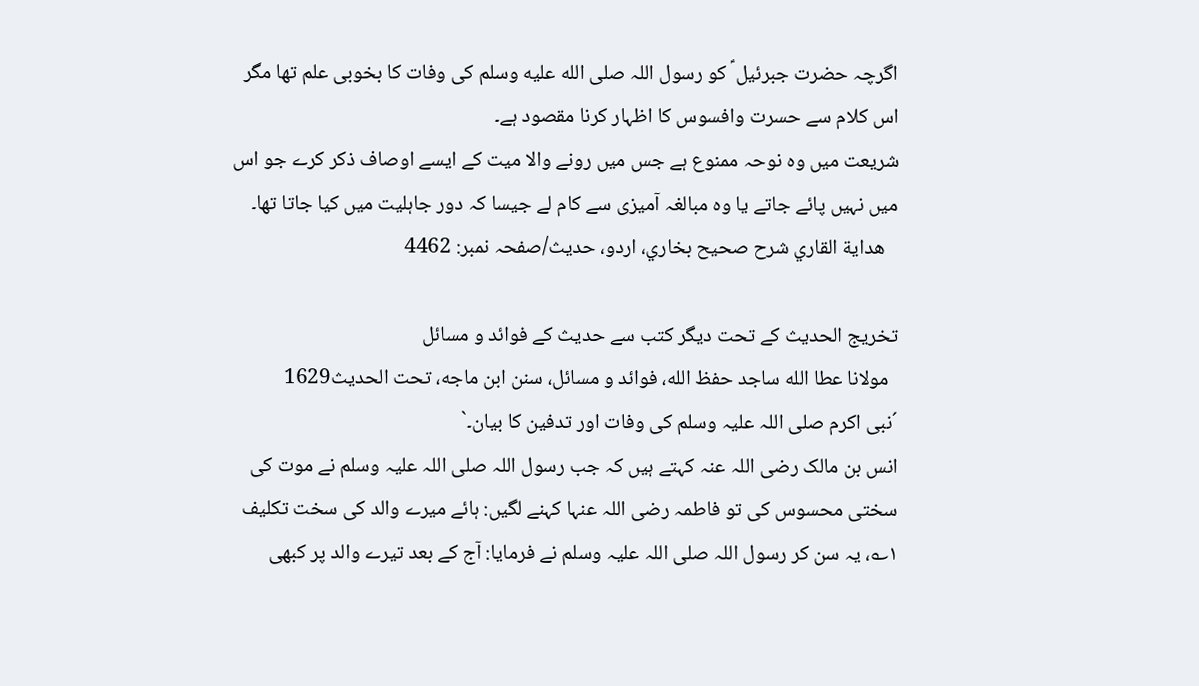اگرچہ حضرت جبرئیل ؑ کو رسول اللہ صلى الله عليه وسلم کی وفات کا بخوبی علم تھا مگر اس کلام سے حسرت وافسوس کا اظہار کرنا مقصود ہے۔
شریعت میں وہ نوحہ ممنوع ہے جس میں رونے والا میت کے ایسے اوصاف ذکر کرے جو اس میں نہیں پائے جاتے یا وہ مبالغہ آمیزی سے کام لے جیسا کہ دور جاہلیت میں کیا جاتا تھا۔
   هداية القاري شرح صحيح بخاري، اردو، حدیث/صفحہ نمبر: 4462

تخریج الحدیث کے تحت دیگر کتب سے حدیث کے فوائد و مسائل
  مولانا عطا الله ساجد حفظ الله، فوائد و مسائل، سنن ابن ماجه، تحت الحديث1629
´نبی اکرم صلی اللہ علیہ وسلم کی وفات اور تدفین کا بیان۔`
انس بن مالک رضی اللہ عنہ کہتے ہیں کہ جب رسول اللہ صلی اللہ علیہ وسلم نے موت کی سختی محسوس کی تو فاطمہ رضی اللہ عنہا کہنے لگیں: ہائے میرے والد کی سخت تکلیف ۱؎، یہ سن کر رسول اللہ صلی اللہ علیہ وسلم نے فرمایا: آج کے بعد تیرے والد پر کبھی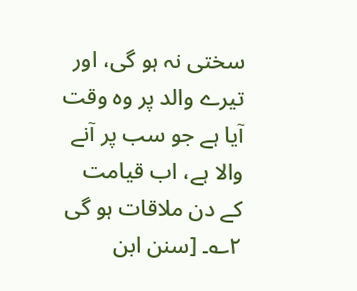سختی نہ ہو گی، اور تیرے والد پر وہ وقت آیا ہے جو سب پر آنے والا ہے، اب قیامت کے دن ملاقات ہو گی ۲؎۔ [سنن ابن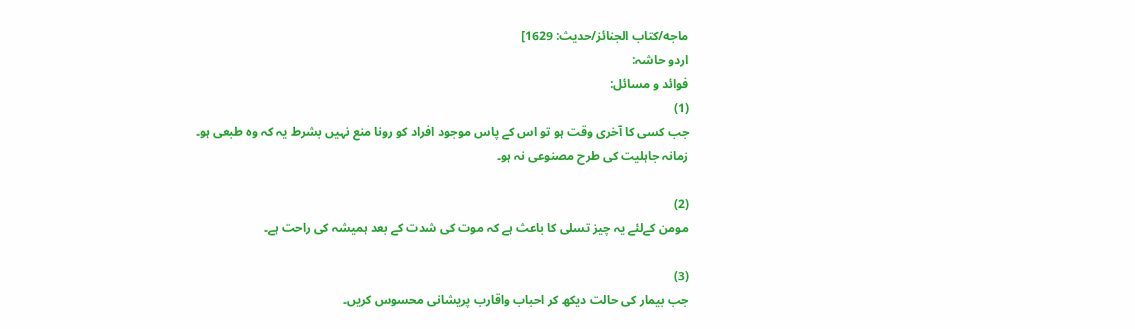ماجه/كتاب الجنائز/حدیث: 1629]
اردو حاشہ:
فوائد و مسائل:
(1)
جب کسی کا آخری وقت ہو تو اس کے پاس موجود افراد کو رونا منع نہیں بشرط یہ کہ وہ طبعی ہو۔
زمانہ جاہلیت کی طرح مصنوعی نہ ہو۔

(2)
مومن کےلئے یہ چیز تسلی کا باعث ہے کہ موت کی شدت کے بعد ہمیشہ کی راحت ہے۔

(3)
جب بیمار کی حالت دیکھ کر احباب واقارب پریشانی محسوس کریں۔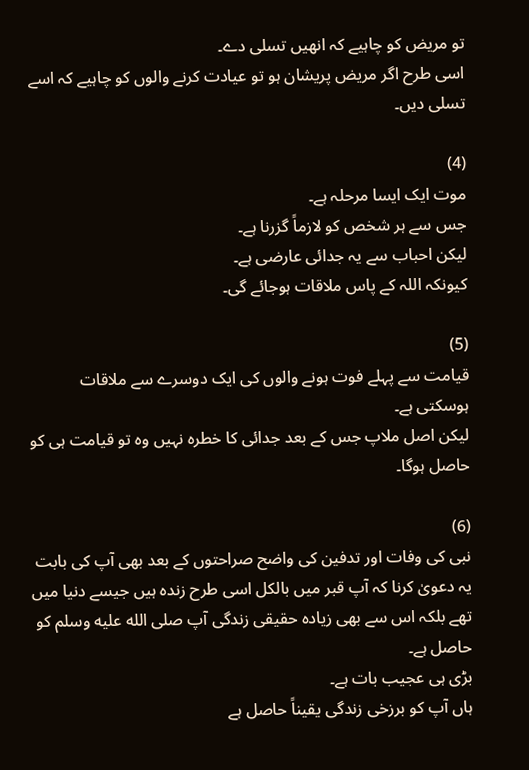تو مریض کو چاہیے کہ انھیں تسلی دے۔
اسی طرح اگر مریض پریشان ہو تو عیادت کرنے والوں کو چاہیے کہ اسے تسلی دیں۔

(4)
موت ایک ایسا مرحلہ ہے۔
جس سے ہر شخص کو لازماً گزرنا ہے۔
لیکن احباب سے یہ جدائی عارضی ہے۔
کیونکہ اللہ کے پاس ملاقات ہوجائے گی۔

(5)
قیامت سے پہلے فوت ہونے والوں کی ایک دوسرے سے ملاقات ہوسکتی ہے۔
لیکن اصل ملاپ جس کے بعد جدائی کا خطرہ نہیں وہ تو قیامت ہی کو حاصل ہوگا۔

(6)
نبی کی وفات اور تدفین کی واضح صراحتوں کے بعد بھی آپ کی بابت یہ دعویٰ کرنا کہ آپ قبر میں بالکل اسی طرح زندہ ہیں جیسے دنیا میں تھے بلکہ اس سے بھی زیادہ حقیقی زندگی آپ صلى الله عليه وسلم کو حاصل ہے۔
بڑی ہی عجیب بات ہے۔
ہاں آپ کو برزخی زندگی یقیناً حاصل ہے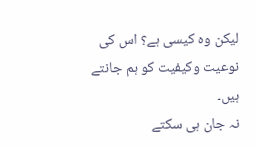لیکن وہ کیسی ہے؟ اس کی نوعیت وکیفیت کو ہم جانتے ہیں۔
نہ جان ہی سکتے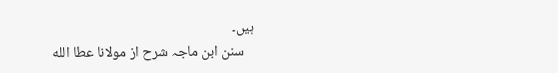ہیں۔
   سنن ابن ماجہ شرح از مولانا عطا الله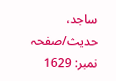ساجد، حدیث/صفحہ نمبر: 1629